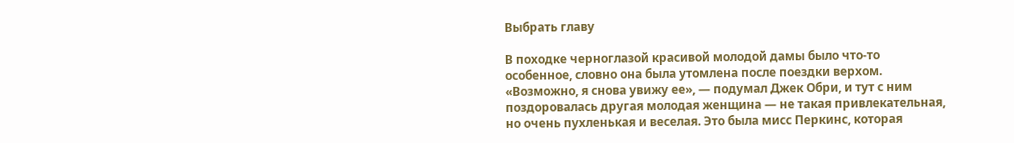Выбрать главу

В походке черноглазой красивой молодой дамы было что-то особенное, словно она была утомлена после поездки верхом. «Возможно, я снова увижу ее», — подумал Джек Обри, и тут с ним поздоровалась другая молодая женщина — не такая привлекательная, но очень пухленькая и веселая. Это была мисс Перкинс, которая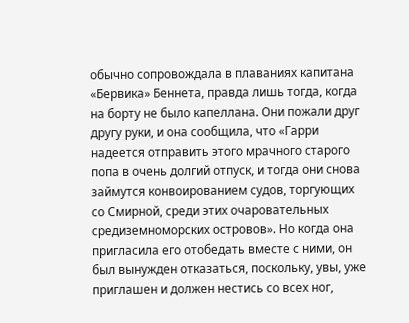обычно сопровождала в плаваниях капитана «Бервика» Беннета, правда лишь тогда, когда на борту не было капеллана. Они пожали друг другу руки, и она сообщила, что «Гарри надеется отправить этого мрачного старого попа в очень долгий отпуск, и тогда они снова займутся конвоированием судов, торгующих со Смирной, среди этих очаровательных средиземноморских островов». Но когда она пригласила его отобедать вместе с ними, он был вынужден отказаться, поскольку, увы, уже приглашен и должен нестись со всех ног,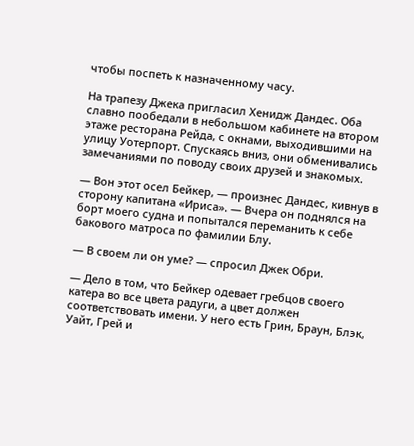чтобы поспеть к назначенному часу.

На трапезу Джека пригласил Хенидж Дандес. Оба славно пообедали в небольшом кабинете на втором этаже ресторана Рейда, с окнами, выходившими на улицу Уотерпорт. Спускаясь вниз, они обменивались замечаниями по поводу своих друзей и знакомых.

— Вон этот осел Бейкер, — произнес Дандес, кивнув в сторону капитана «Ириса». — Вчера он поднялся на борт моего судна и попытался переманить к себе бакового матроса по фамилии Блу.

— В своем ли он уме? — спросил Джек Обри.

— Дело в том, что Бейкер одевает гребцов своего катера во все цвета радуги, а цвет должен соответствовать имени. У него есть Грин, Браун, Блэк, Уайт, Грей и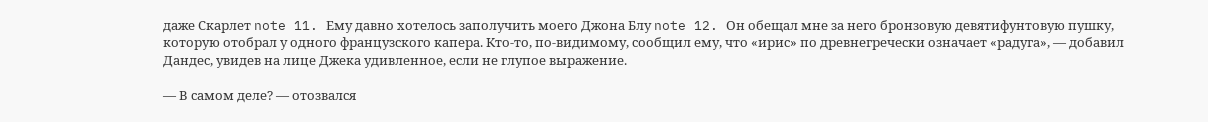даже Скарлет note 11. Ему давно хотелось заполучить моего Джона Блу note 12. Он обещал мне за него бронзовую девятифунтовую пушку, которую отобрал у одного французского капера. Кто-то, по-видимому, сообщил ему, что «ирис» по древнегречески означает «радуга», — добавил Дандес, увидев на лице Джека удивленное, если не глупое выражение.

— В самом деле? — отозвался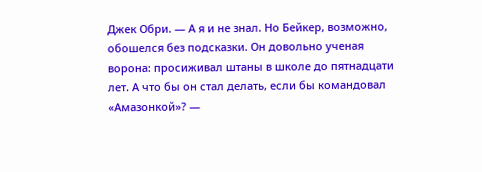Джек Обри. — А я и не знал. Но Бейкер, возможно, обошелся без подсказки. Он довольно ученая ворона: просиживал штаны в школе до пятнадцати лет. А что бы он стал делать, если бы командовал «Амазонкой»? —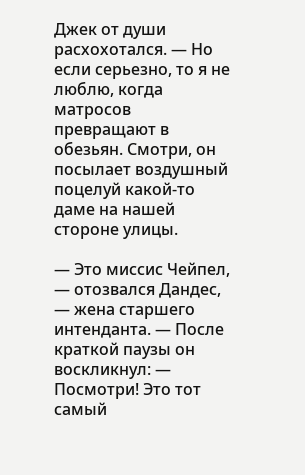Джек от души расхохотался. — Но если серьезно, то я не люблю, когда матросов превращают в обезьян. Смотри, он посылает воздушный поцелуй какой-то даме на нашей стороне улицы.

— Это миссис Чейпел, — отозвался Дандес, — жена старшего интенданта. — После краткой паузы он воскликнул: — Посмотри! Это тот самый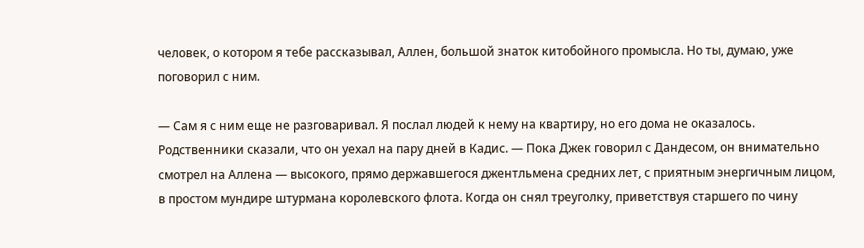человек, о котором я тебе рассказывал, Аллен, большой знаток китобойного промысла. Но ты, думаю, уже поговорил с ним.

— Сам я с ним еще не разговаривал. Я послал людей к нему на квартиру, но его дома не оказалось. Родственники сказали, что он уехал на пару дней в Кадис. — Пока Джек говорил с Дандесом, он внимательно смотрел на Аллена — высокого, прямо державшегося джентльмена средних лет, с приятным энергичным лицом, в простом мундире штурмана королевского флота. Когда он снял треуголку, приветствуя старшего по чину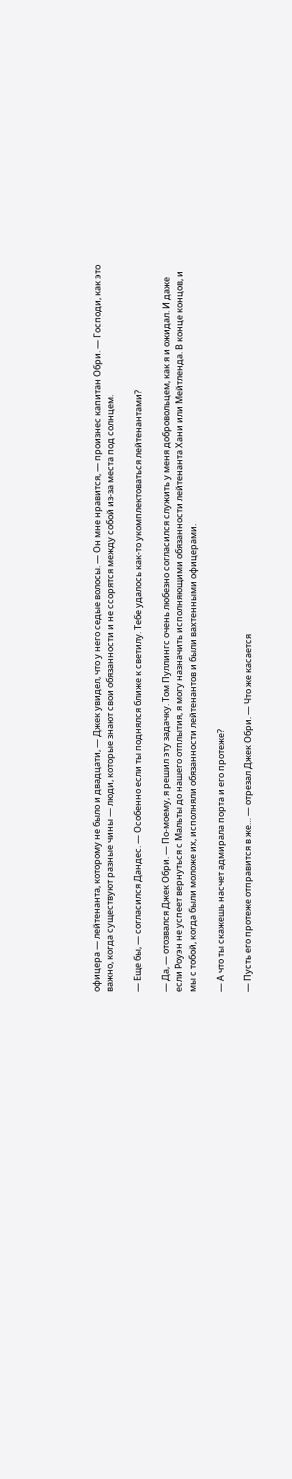офицера — лейтенанта, которому не было и двадцати, — Джек увидел, что у него седые волосы. — Он мне нравится, — произнес капитан Обри. — Господи, как это важно, когда существуют разные чины — люди, которые знают свои обязанности и не ссорятся между собой из-за места под солнцем.

— Еще бы, — согласился Дандес. — Особенно если ты поднялся ближе к светилу. Тебе удалось как-то укомплектоваться лейтенантами?

— Да, — отозвался Джек Обри. — По-моему, я решил эту задачку. Том Пуллингс очень любезно согласился служить у меня добровольцем, как я и ожидал. И даже если Роуэн не успеет вернуться с Мальты до нашего отплытия, я могу назначить исполняющими обязанности лейтенанта Хани или Мейтленда. В конце концов, и мы с тобой, когда были моложе их, исполняли обязанности лейтенантов и были вахтенными офицерами.

— А что ты скажешь насчет адмирала порта и его протеже?

— Пусть его протеже отправится в же… — отрезал Джек Обри. — Что же касается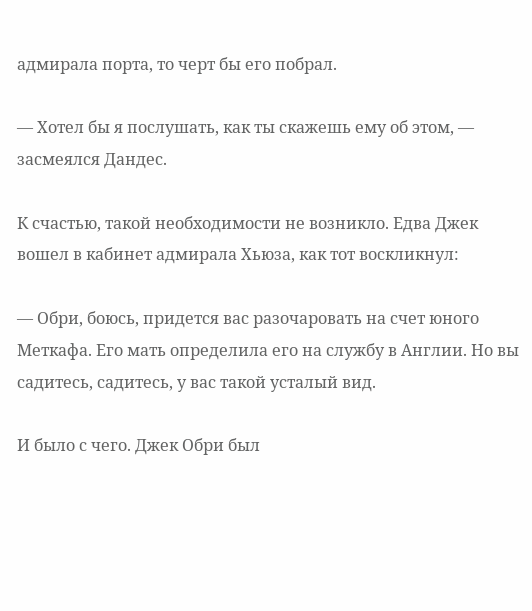адмирала порта, то черт бы его побрал.

— Хотел бы я послушать, как ты скажешь ему об этом, — засмеялся Дандес.

К счастью, такой необходимости не возникло. Едва Джек вошел в кабинет адмирала Хьюза, как тот воскликнул:

— Обри, боюсь, придется вас разочаровать на счет юного Меткафа. Его мать определила его на службу в Англии. Но вы садитесь, садитесь, у вас такой усталый вид.

И было с чего. Джек Обри был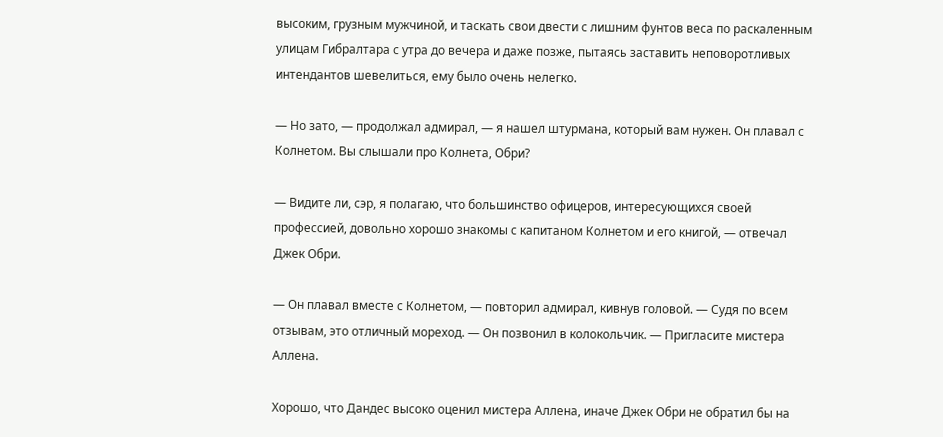высоким, грузным мужчиной, и таскать свои двести с лишним фунтов веса по раскаленным улицам Гибралтара с утра до вечера и даже позже, пытаясь заставить неповоротливых интендантов шевелиться, ему было очень нелегко.

— Но зато, — продолжал адмирал, — я нашел штурмана, который вам нужен. Он плавал с Колнетом. Вы слышали про Колнета, Обри?

— Видите ли, сэр, я полагаю, что большинство офицеров, интересующихся своей профессией, довольно хорошо знакомы с капитаном Колнетом и его книгой, — отвечал Джек Обри.

— Он плавал вместе с Колнетом, — повторил адмирал, кивнув головой. — Судя по всем отзывам, это отличный мореход. — Он позвонил в колокольчик. — Пригласите мистера Аллена.

Хорошо, что Дандес высоко оценил мистера Аллена, иначе Джек Обри не обратил бы на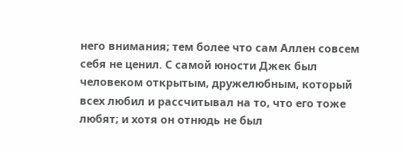него внимания; тем более что сам Аллен совсем себя не ценил. С самой юности Джек был человеком открытым, дружелюбным, который всех любил и рассчитывал на то, что его тоже любят; и хотя он отнюдь не был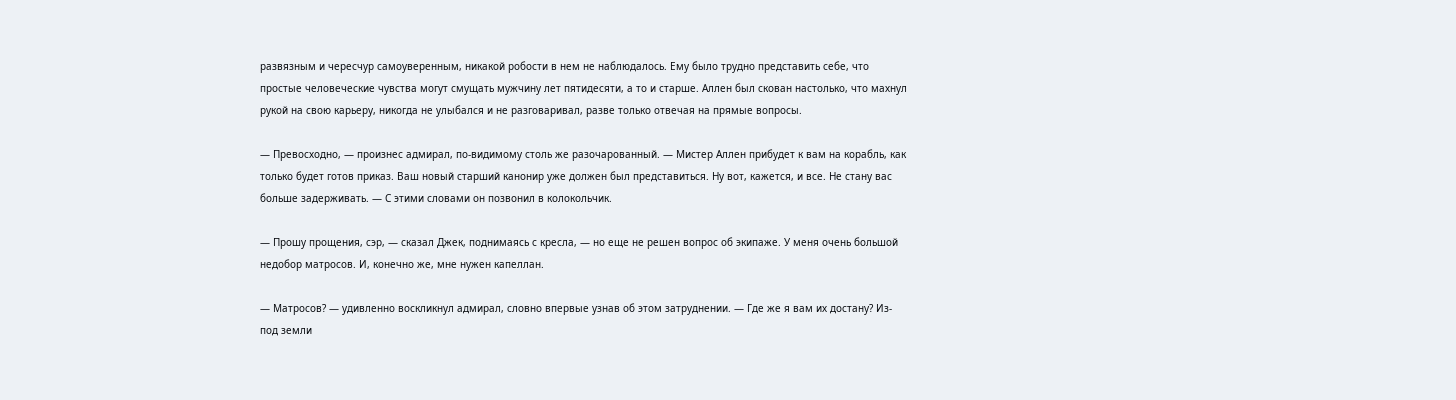развязным и чересчур самоуверенным, никакой робости в нем не наблюдалось. Ему было трудно представить себе, что простые человеческие чувства могут смущать мужчину лет пятидесяти, а то и старше. Аллен был скован настолько, что махнул рукой на свою карьеру, никогда не улыбался и не разговаривал, разве только отвечая на прямые вопросы.

— Превосходно, — произнес адмирал, по-видимому столь же разочарованный. — Мистер Аллен прибудет к вам на корабль, как только будет готов приказ. Ваш новый старший канонир уже должен был представиться. Ну вот, кажется, и все. Не стану вас больше задерживать. — С этими словами он позвонил в колокольчик.

— Прошу прощения, сэр, — сказал Джек, поднимаясь с кресла, — но еще не решен вопрос об экипаже. У меня очень большой недобор матросов. И, конечно же, мне нужен капеллан.

— Матросов? — удивленно воскликнул адмирал, словно впервые узнав об этом затруднении. — Где же я вам их достану? Из-под земли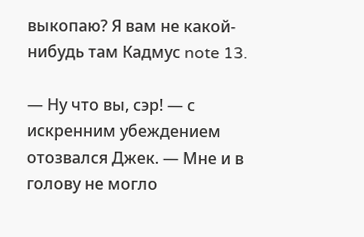выкопаю? Я вам не какой-нибудь там Кадмус note 13.

— Ну что вы, сэр! — с искренним убеждением отозвался Джек. — Мне и в голову не могло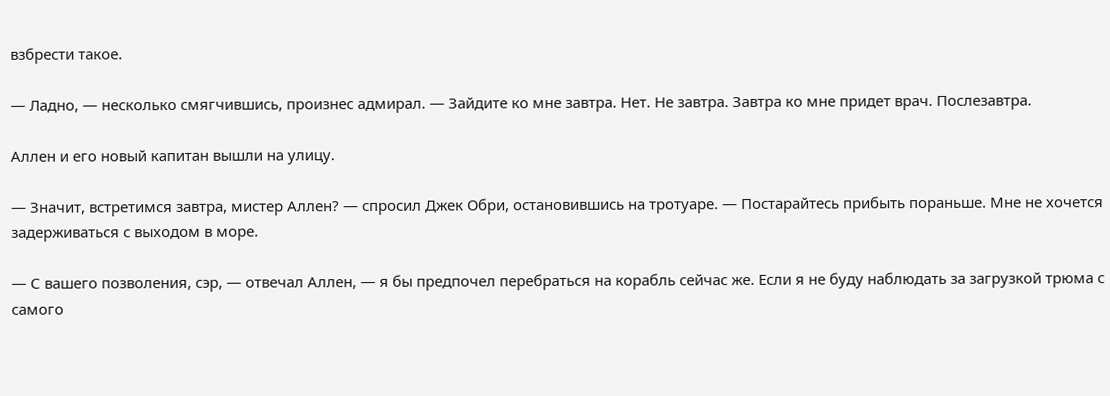взбрести такое.

— Ладно, — несколько смягчившись, произнес адмирал. — Зайдите ко мне завтра. Нет. Не завтра. Завтра ко мне придет врач. Послезавтра.

Аллен и его новый капитан вышли на улицу.

— Значит, встретимся завтра, мистер Аллен? — спросил Джек Обри, остановившись на тротуаре. — Постарайтесь прибыть пораньше. Мне не хочется задерживаться с выходом в море.

— С вашего позволения, сэр, — отвечал Аллен, — я бы предпочел перебраться на корабль сейчас же. Если я не буду наблюдать за загрузкой трюма с самого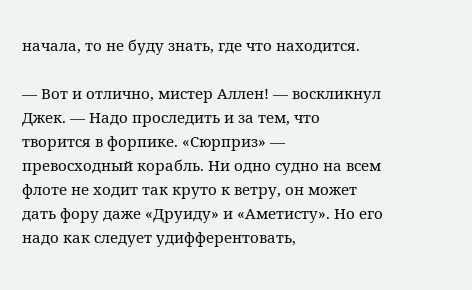начала, то не буду знать, где что находится.

— Вот и отлично, мистер Аллен! — воскликнул Джек. — Надо проследить и за тем, что творится в форпике. «Сюрприз» — превосходный корабль. Ни одно судно на всем флоте не ходит так круто к ветру, он может дать фору даже «Друиду» и «Аметисту». Но его надо как следует удифферентовать,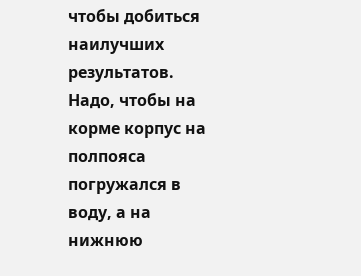чтобы добиться наилучших результатов. Надо, чтобы на корме корпус на полпояса погружался в воду, а на нижнюю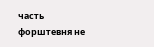часть форштевня не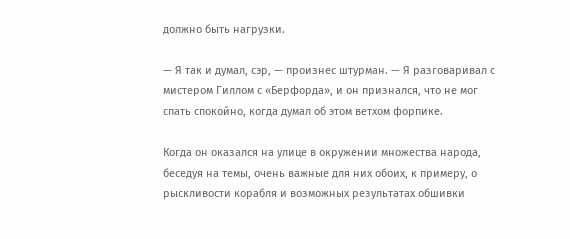должно быть нагрузки.

— Я так и думал, сэр, — произнес штурман. — Я разговаривал с мистером Гиллом с «Берфорда», и он признался, что не мог спать спокойно, когда думал об этом ветхом форпике.

Когда он оказался на улице в окружении множества народа, беседуя на темы, очень важные для них обоих, к примеру, о рыскливости корабля и возможных результатах обшивки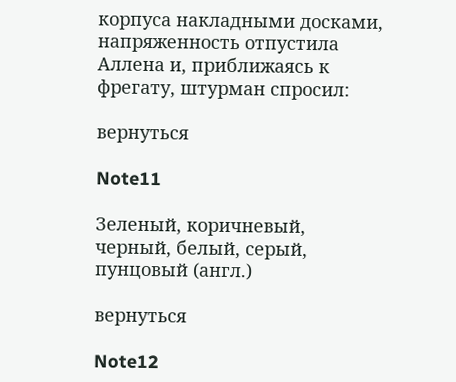корпуса накладными досками, напряженность отпустила Аллена и, приближаясь к фрегату, штурман спросил:

вернуться

Note11

Зеленый, коричневый, черный, белый, серый, пунцовый (англ.)

вернуться

Note12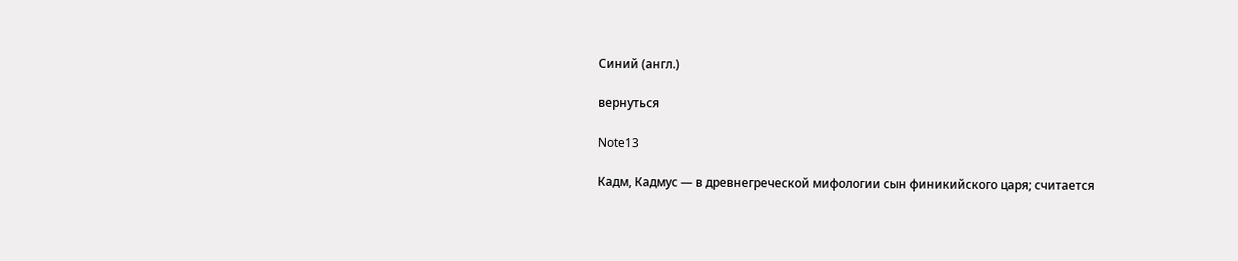Синий (англ.)

вернуться

Note13

Кадм, Кадмус — в древнегреческой мифологии сын финикийского царя; считается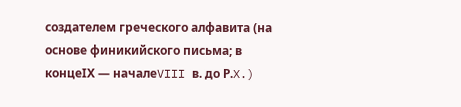создателем греческого алфавита (на основе финикийского письма; в концеIX — началеVIII в. до Р.X.)